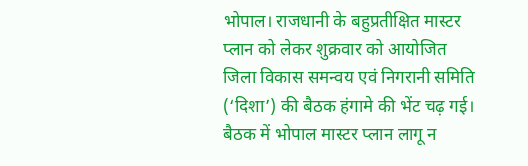भोपाल। राजधानी के बहुप्रतीक्षित मास्टर प्लान को लेकर शुक्रवार को आयोजित जिला विकास समन्वय एवं निगरानी समिति (‘दिशा’) की बैठक हंगामे की भेंट चढ़ गई। बैठक में भोपाल मास्टर प्लान लागू न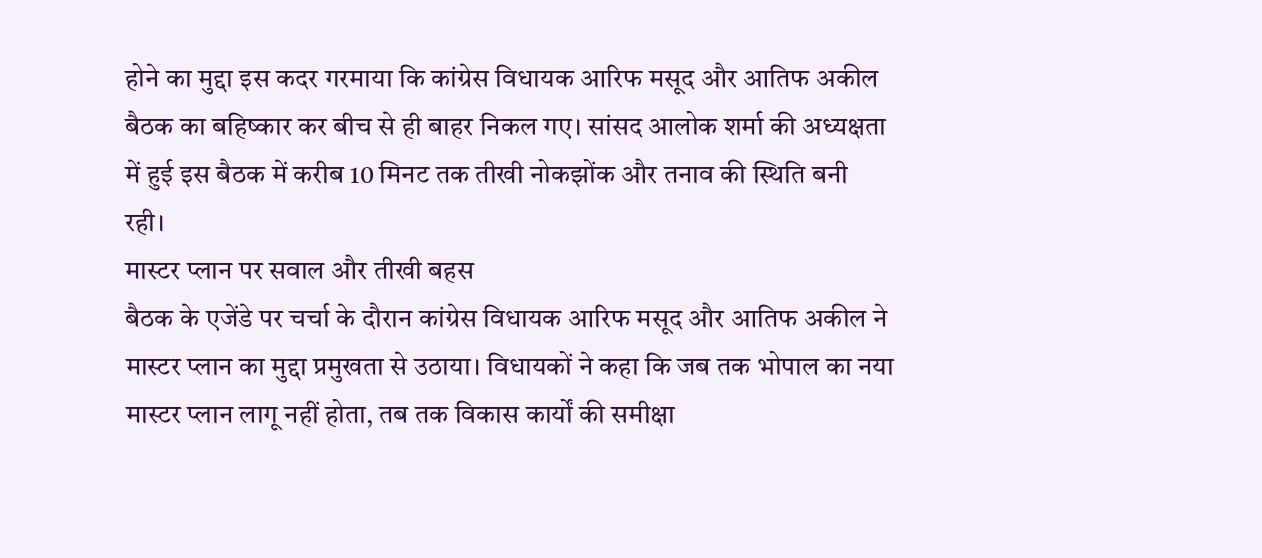होने का मुद्दा इस कदर गरमाया कि कांग्रेस विधायक आरिफ मसूद और आतिफ अकील बैठक का बहिष्कार कर बीच से ही बाहर निकल गए। सांसद आलोक शर्मा की अध्यक्षता में हुई इस बैठक में करीब 10 मिनट तक तीखी नोकझोंक और तनाव की स्थिति बनी रही।
मास्टर प्लान पर सवाल और तीखी बहस
बैठक के एजेंडे पर चर्चा के दौरान कांग्रेस विधायक आरिफ मसूद और आतिफ अकील ने मास्टर प्लान का मुद्दा प्रमुखता से उठाया। विधायकों ने कहा कि जब तक भोपाल का नया मास्टर प्लान लागू नहीं होता, तब तक विकास कार्यों की समीक्षा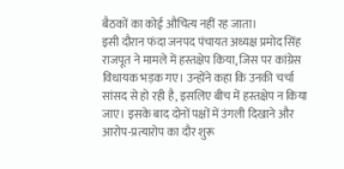बैठकों का कोई औचित्य नहीं रह जाता।
इसी दौरान फंदा जनपद पंचायत अध्यक्ष प्रमोद सिंह राजपूत ने मामले में हस्तक्षेप किया, जिस पर कांग्रेस विधायक भड़क गए। उन्होंने कहा कि उनकी चर्चा सांसद से हो रही है, इसलिए बीच में हस्तक्षेप न किया जाए। इसके बाद दोनों पक्षों में उंगली दिखाने और आरोप-प्रत्यारोप का दौर शुरू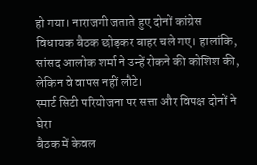हो गया। नाराजगी जताते हुए दोनों कांग्रेस विधायक बैठक छोड़कर बाहर चले गए। हालांकि, सांसद आलोक शर्मा ने उन्हें रोकने की कोशिश की, लेकिन वे वापस नहीं लौटे।
स्मार्ट सिटी परियोजना पर सत्ता और विपक्ष दोनों ने घेरा
बैठक में केवल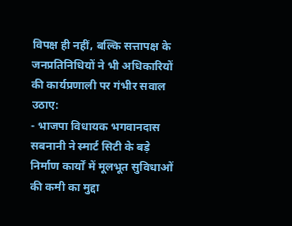विपक्ष ही नहीं, बल्कि सत्तापक्ष के जनप्रतिनिधियों ने भी अधिकारियों की कार्यप्रणाली पर गंभीर सवाल उठाए:
- भाजपा विधायक भगवानदास सबनानी ने स्मार्ट सिटी के बड़े निर्माण कार्यों में मूलभूत सुविधाओं की कमी का मुद्दा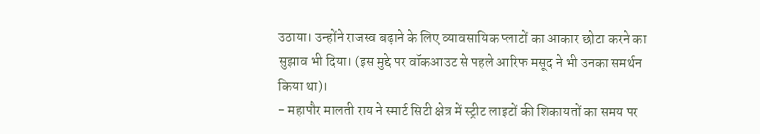उठाया। उन्होंने राजस्व बढ़ाने के लिए व्यावसायिक प्लाटों का आकार छोटा करने का सुझाव भी दिया। (इस मुद्दे पर वॉकआउट से पहले आरिफ मसूद ने भी उनका समर्थन किया था)।
- महापौर मालती राय ने स्मार्ट सिटी क्षेत्र में स्ट्रीट लाइटों की शिकायतों का समय पर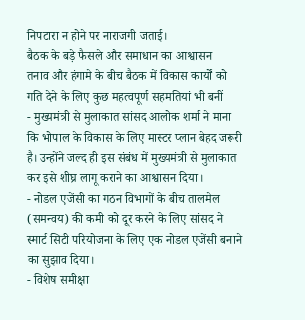निपटारा न होने पर नाराजगी जताई।
बैठक के बड़े फैसले और समाधान का आश्वासन
तनाव और हंगामे के बीच बैठक में विकास कार्यों को गति देने के लिए कुछ महत्वपूर्ण सहमतियां भी बनीं
- मुख्यमंत्री से मुलाकात सांसद आलोक शर्मा ने माना कि भोपाल के विकास के लिए मास्टर प्लान बेहद जरूरी है। उन्होंने जल्द ही इस संबंध में मुख्यमंत्री से मुलाकात कर इसे शीघ्र लागू कराने का आश्वासन दिया।
- नोडल एजेंसी का गठन विभागों के बीच तालमेल (समन्वय) की कमी को दूर करने के लिए सांसद ने स्मार्ट सिटी परियोजना के लिए एक नोडल एजेंसी बनाने का सुझाव दिया।
- विशेष समीक्षा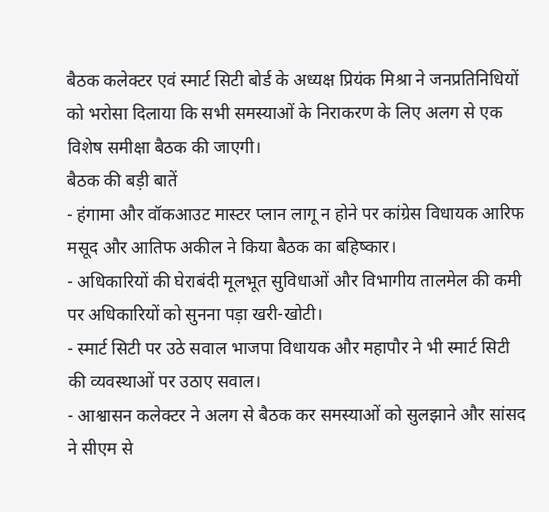बैठक कलेक्टर एवं स्मार्ट सिटी बोर्ड के अध्यक्ष प्रियंक मिश्रा ने जनप्रतिनिधियों को भरोसा दिलाया कि सभी समस्याओं के निराकरण के लिए अलग से एक विशेष समीक्षा बैठक की जाएगी।
बैठक की बड़ी बातें
- हंगामा और वॉकआउट मास्टर प्लान लागू न होने पर कांग्रेस विधायक आरिफ मसूद और आतिफ अकील ने किया बैठक का बहिष्कार।
- अधिकारियों की घेराबंदी मूलभूत सुविधाओं और विभागीय तालमेल की कमी पर अधिकारियों को सुनना पड़ा खरी-खोटी।
- स्मार्ट सिटी पर उठे सवाल भाजपा विधायक और महापौर ने भी स्मार्ट सिटी की व्यवस्थाओं पर उठाए सवाल।
- आश्वासन कलेक्टर ने अलग से बैठक कर समस्याओं को सुलझाने और सांसद ने सीएम से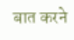बात करने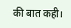की बात कही।